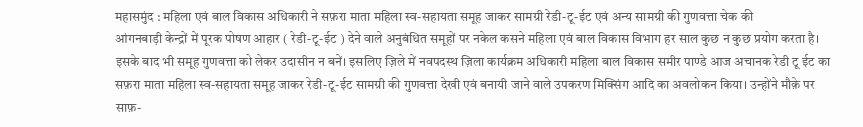महासमुंद : महिला एवं बाल विकास अधिकारी ने सफ़रा माता महिला स्व-सहायता समूह जाकर सामग्री रेडी-टू-ईट एवं अन्य सामग्री की गुणवत्ता चेक की
आंगनबाड़ी केन्द्रों में पूरक पोषण आहार ( रेडी-टू-ईट ) देने वाले अनुबंधित समूहों पर नकेल कसने महिला एवं बाल विकास विभाग हर साल कुछ न कुछ प्रयोग करता है। इसके बाद भी समूह गुणवत्ता को लेकर उदासीन न बनें। इसलिए ज़िले में नवपदस्थ ज़िला कार्यक्रम अधिकारी महिला बाल विकास समीर पाण्डे आज अचानक रेडी टू ईट का सफ़रा माता महिला स्व-सहायता समूह जाकर रेडी-टू-ईट सामग्री की गुणवत्ता देखी एवं बनायी जाने वाले उपकरण मिक्सिंग आदि का अवलोकन किया। उन्होंने मौक़े पर साफ़-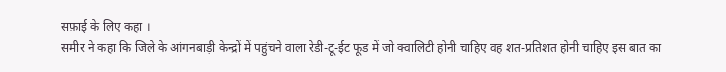सफ़ाई के लिए कहा ।
समीर ने कहा कि जिले के आंगनबाड़ी केन्द्रों में पहुंचने वाला रेडी-टू-ईट फूड में जो क्वालिटी होनी चाहिए वह शत-प्रतिशत होनी चाहिए इस बात का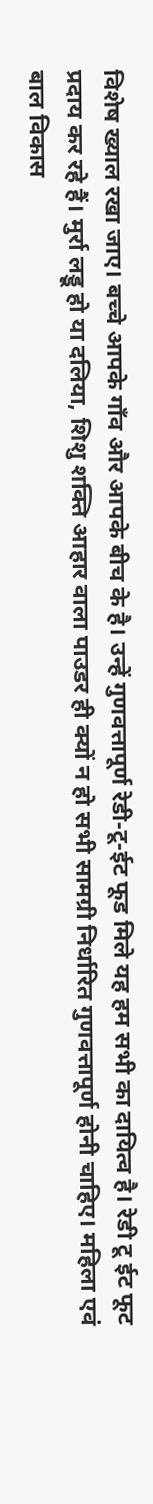विशेष ख्याल रखा जाए। बच्चे आपके गाँव और आपके बीच के है। उन्हें गुणवत्तापूर्ण रेडी-टू-ईट फूड मिले यह हम सभी का दायित्व है। रेडी टू ईट फूट प्रदाय कर रहे हैं। मुर्रा लड्डू हो या दलिया, शिशु शक्ति आहार वाला पाउडर ही क्यों न हो सभी सामग्री निर्धारित गुणवत्तापूर्ण होनी चाहिए। महिला एवं बाल विकास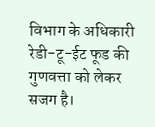विभाग के अधिकारी रेडी-टू-ईट फूड की गुणवत्ता को लेकर सजग है।